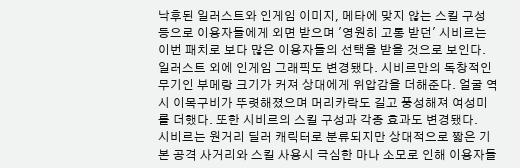낙후된 일러스트와 인게임 이미지, 메타에 맞지 않는 스킬 구성 등으로 이용자들에게 외면 받으며 '영원히 고통 받던' 시비르는 이번 패치로 보다 많은 이용자들의 선택을 받을 것으로 보인다.
일러스트 외에 인게임 그래픽도 변경됐다. 시비르만의 독창적인 무기인 부메랑 크기가 커져 상대에게 위압감을 더해준다. 얼굴 역시 이목구비가 뚜렷해졌으며 머리카락도 길고 풍성해져 여성미를 더했다. 또한 시비르의 스킬 구성과 각종 효과도 변경됐다.
시비르는 원거리 딜러 캐릭터로 분류되지만 상대적으로 짧은 기본 공격 사거리와 스킬 사용시 극심한 마나 소모로 인해 이용자들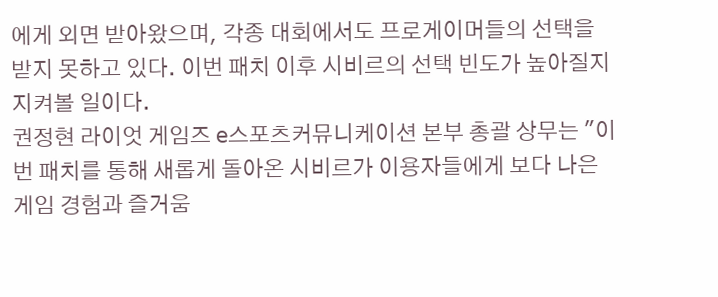에게 외면 받아왔으며, 각종 대회에서도 프로게이머들의 선택을 받지 못하고 있다. 이번 패치 이후 시비르의 선택 빈도가 높아질지 지켜볼 일이다.
권정현 라이엇 게임즈 e스포츠커뮤니케이션 본부 총괄 상무는 "이번 패치를 통해 새롭게 돌아온 시비르가 이용자들에게 보다 나은 게임 경험과 즐거움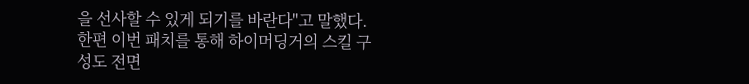을 선사할 수 있게 되기를 바란다"고 말했다.
한편 이번 패치를 통해 하이머딩거의 스킬 구성도 전면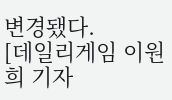변경됐다.
[데일리게임 이원희 기자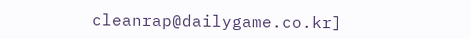cleanrap@dailygame.co.kr]